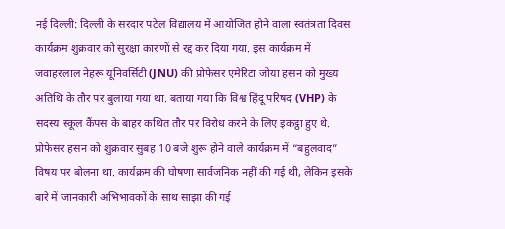नई दिल्ली: दिल्ली के सरदार पटेल विद्यालय में आयोजित होने वाला स्वतंत्रता दिवस कार्यक्रम शुक्रवार को सुरक्षा कारणों से रद्द कर दिया गया. इस कार्यक्रम में जवाहरलाल नेहरू यूनिवर्सिटी (JNU) की प्रोफेसर एमेरिटा जोया हसन को मुख्य अतिथि के तौर पर बुलाया गया था. बताया गया कि विश्व हिंदू परिषद (VHP) के सदस्य स्कूल कैंपस के बाहर कथित तौर पर विरोध करने के लिए इकट्ठा हुए थे.
प्रोफेसर हसन को शुक्रवार सुबह 10 बजे शुरू होने वाले कार्यक्रम में “बहुलवाद” विषय पर बोलना था. कार्यक्रम की घोषणा सार्वजनिक नहीं की गई थी, लेकिन इसके बारे में जानकारी अभिभावकों के साथ साझा की गई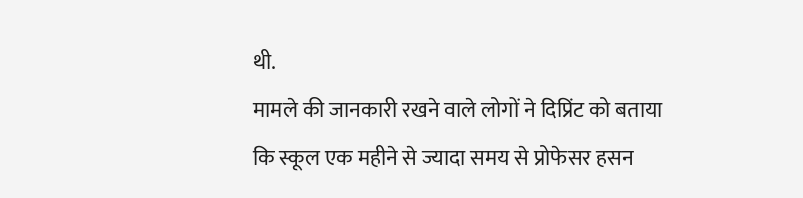थी.
मामले की जानकारी रखने वाले लोगों ने दिप्रिंट को बताया कि स्कूल एक महीने से ज्यादा समय से प्रोफेसर हसन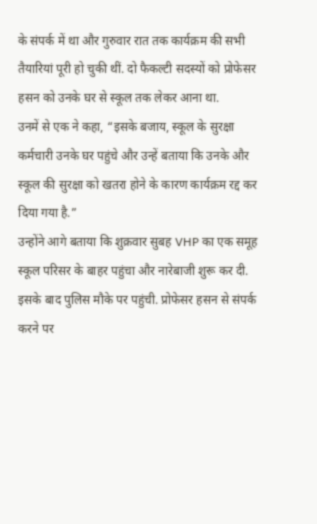के संपर्क में था और गुरुवार रात तक कार्यक्रम की सभी तैयारियां पूरी हो चुकी थीं. दो फैकल्टी सदस्यों को प्रोफेसर हसन को उनके घर से स्कूल तक लेकर आना था.
उनमें से एक ने कहा, “इसके बजाय, स्कूल के सुरक्षा कर्मचारी उनके घर पहुंचे और उन्हें बताया कि उनके और स्कूल की सुरक्षा को खतरा होने के कारण कार्यक्रम रद्द कर दिया गया है.”
उन्होंने आगे बताया कि शुक्रवार सुबह VHP का एक समूह स्कूल परिसर के बाहर पहुंचा और नारेबाजी शुरू कर दी. इसके बाद पुलिस मौके पर पहुंची. प्रोफेसर हसन से संपर्क करने पर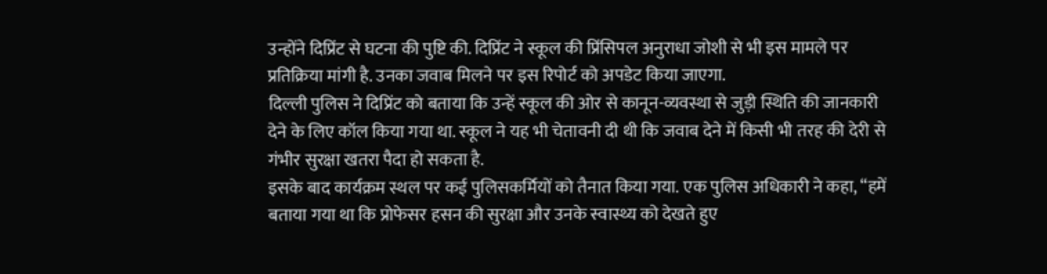उन्होंने दिप्रिंट से घटना की पुष्टि की. दिप्रिंट ने स्कूल की प्रिंसिपल अनुराधा जोशी से भी इस मामले पर प्रतिक्रिया मांगी है. उनका जवाब मिलने पर इस रिपोर्ट को अपडेट किया जाएगा.
दिल्ली पुलिस ने दिप्रिंट को बताया कि उन्हें स्कूल की ओर से कानून-व्यवस्था से जुड़ी स्थिति की जानकारी देने के लिए कॉल किया गया था. स्कूल ने यह भी चेतावनी दी थी कि जवाब देने में किसी भी तरह की देरी से गंभीर सुरक्षा खतरा पैदा हो सकता है.
इसके बाद कार्यक्रम स्थल पर कई पुलिसकर्मियों को तैनात किया गया. एक पुलिस अधिकारी ने कहा, “हमें बताया गया था कि प्रोफेसर हसन की सुरक्षा और उनके स्वास्थ्य को देखते हुए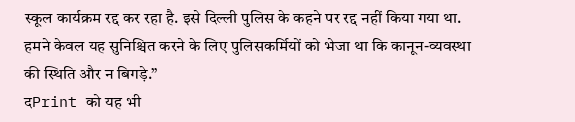स्कूल कार्यक्रम रद्द कर रहा है. इसे दिल्ली पुलिस के कहने पर रद्द नहीं किया गया था. हमने केवल यह सुनिश्चित करने के लिए पुलिसकर्मियों को भेजा था कि कानून-व्यवस्था की स्थिति और न बिगड़े.”
दPrint को यह भी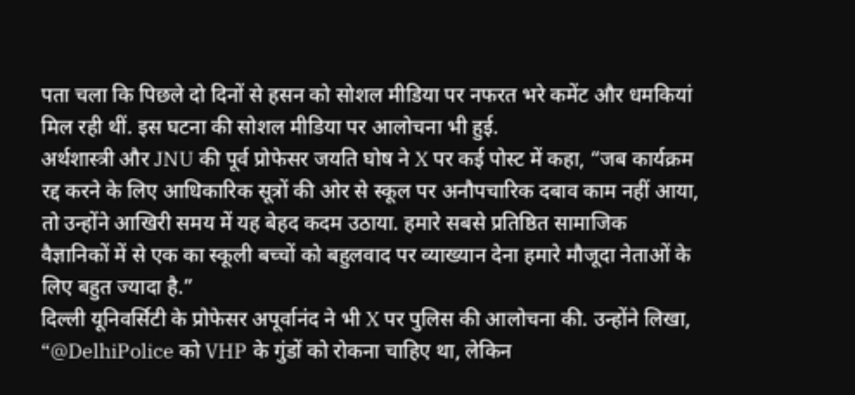पता चला कि पिछले दो दिनों से हसन को सोशल मीडिया पर नफरत भरे कमेंट और धमकियां मिल रही थीं. इस घटना की सोशल मीडिया पर आलोचना भी हुई.
अर्थशास्त्री और JNU की पूर्व प्रोफेसर जयति घोष ने X पर कई पोस्ट में कहा, “जब कार्यक्रम रद्द करने के लिए आधिकारिक सूत्रों की ओर से स्कूल पर अनौपचारिक दबाव काम नहीं आया, तो उन्होंने आखिरी समय में यह बेहद कदम उठाया. हमारे सबसे प्रतिष्ठित सामाजिक वैज्ञानिकों में से एक का स्कूली बच्चों को बहुलवाद पर व्याख्यान देना हमारे मौजूदा नेताओं के लिए बहुत ज्यादा है.”
दिल्ली यूनिवर्सिटी के प्रोफेसर अपूर्वानंद ने भी X पर पुलिस की आलोचना की. उन्होंने लिखा, “@DelhiPolice को VHP के गुंडों को रोकना चाहिए था, लेकिन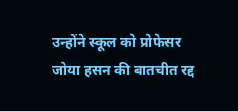उन्होंने स्कूल को प्रोफेसर जोया हसन की बातचीत रद्द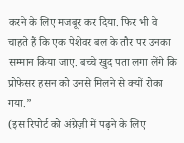करने के लिए मजबूर कर दिया. फिर भी वे चाहते हैं कि एक पेशेवर बल के तौर पर उनका सम्मान किया जाए. बच्चे खुद पता लगा लेंगे कि प्रोफेसर हसन को उनसे मिलने से क्यों रोका गया.”
(इस रिपोर्ट को अंग्रेज़ी में पढ़ने के लिए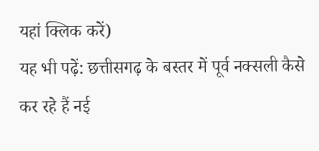यहां क्लिक करें)
यह भी पढ़ें: छत्तीसगढ़ के बस्तर में पूर्व नक्सली कैसे कर रहे हैं नई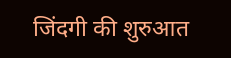जिंदगी की शुरुआत